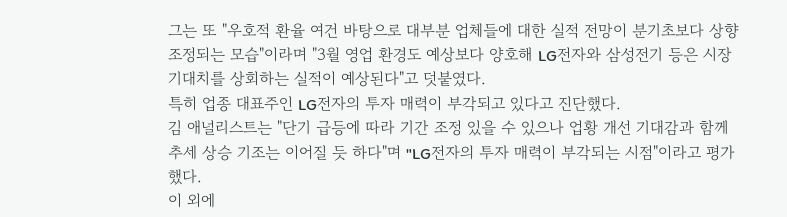그는 또 "우호적 환율 여건 바탕으로 대부분 업체들에 대한 실적 전망이 분기초보다 상향 조정되는 모습"이라며 "3월 영업 환경도 예상보다 양호해 LG전자와 삼성전기 등은 시장 기대치를 상회하는 실적이 예상된다"고 덧붙였다.
특히 업종 대표주인 LG전자의 투자 매력이 부각되고 있다고 진단했다.
김 애널리스트는 "단기 급등에 따라 기간 조정 있을 수 있으나 업황 개선 기대감과 함께 추세 상승 기조는 이어질 듯 하다"며 "LG전자의 투자 매력이 부각되는 시점"이라고 평가했다.
이 외에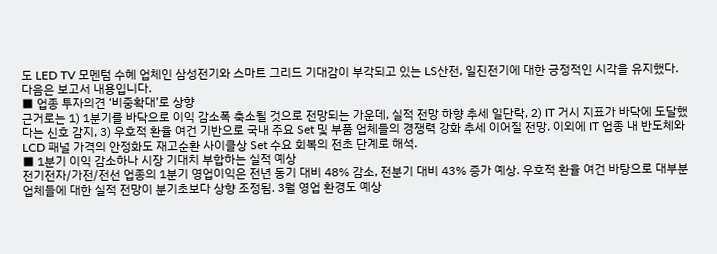도 LED TV 모멘텀 수혜 업체인 삼성전기와 스마트 그리드 기대감이 부각되고 있는 LS산전, 일진전기에 대한 긍정적인 시각을 유지했다.
다음은 보고서 내용입니다.
■ 업종 투자의견 ‘비중확대’로 상향
근거로는 1) 1분기를 바닥으로 이익 감소폭 축소될 것으로 전망되는 가운데, 실적 전망 하향 추세 일단락, 2) IT 거시 지표가 바닥에 도달했다는 신호 감지, 3) 우호적 환율 여건 기반으로 국내 주요 Set 및 부품 업체들의 경쟁력 강화 추세 이어질 전망. 이외에 IT 업종 내 반도체와 LCD 패널 가격의 안정화도 재고순환 사이클상 Set 수요 회복의 전초 단계로 해석.
■ 1분기 이익 감소하나 시장 기대치 부합하는 실적 예상
전기전자/가전/전선 업종의 1분기 영업이익은 전년 동기 대비 48% 감소, 전분기 대비 43% 증가 예상. 우호적 환율 여건 바탕으로 대부분 업체들에 대한 실적 전망이 분기초보다 상향 조정됨. 3월 영업 환경도 예상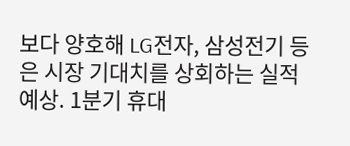보다 양호해 LG전자, 삼성전기 등은 시장 기대치를 상회하는 실적 예상. 1분기 휴대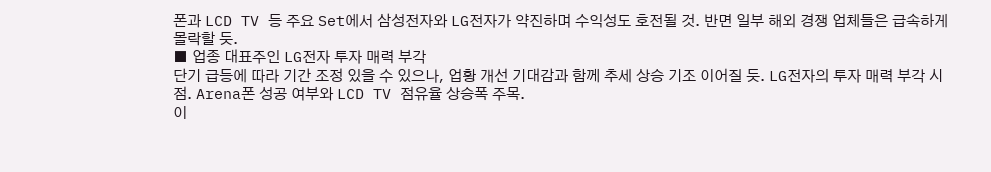폰과 LCD TV 등 주요 Set에서 삼성전자와 LG전자가 약진하며 수익성도 호전될 것. 반면 일부 해외 경쟁 업체들은 급속하게 몰락할 듯.
■ 업종 대표주인 LG전자 투자 매력 부각
단기 급등에 따라 기간 조정 있을 수 있으나, 업황 개선 기대감과 함께 추세 상승 기조 이어질 듯. LG전자의 투자 매력 부각 시점. Arena폰 성공 여부와 LCD TV 점유율 상승폭 주목.
이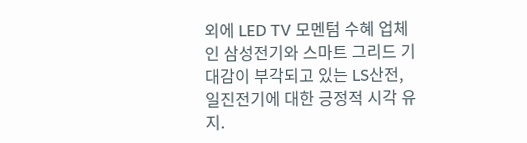외에 LED TV 모멘텀 수혜 업체인 삼성전기와 스마트 그리드 기대감이 부각되고 있는 LS산전, 일진전기에 대한 긍정적 시각 유지.